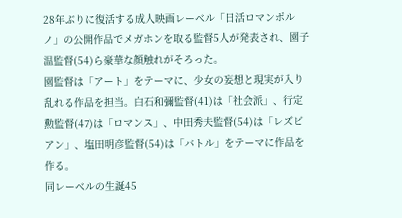28年ぶりに復活する成人映画レーベル「日活ロマンポルノ」の公開作品でメガホンを取る監督5人が発表され、園子温監督(54)ら豪華な顔触れがそろった。
園監督は「アート」をテーマに、少女の妄想と現実が入り乱れる作品を担当。白石和彌監督(41)は「社会派」、行定勲監督(47)は「ロマンス」、中田秀夫監督(54)は「レズビアン」、塩田明彦監督(54)は「バトル」をテーマに作品を作る。
同レーベルの生誕45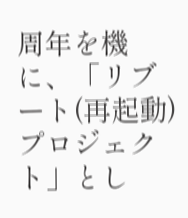周年を機に、「リブート(再起動)プロジェクト」とし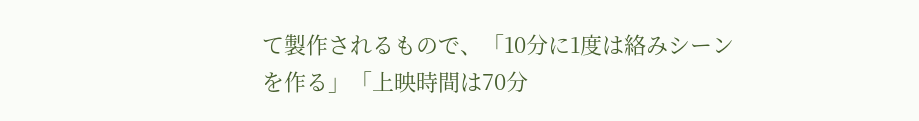て製作されるもので、「10分に1度は絡みシーンを作る」「上映時間は70分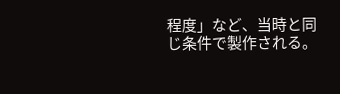程度」など、当時と同じ条件で製作される。